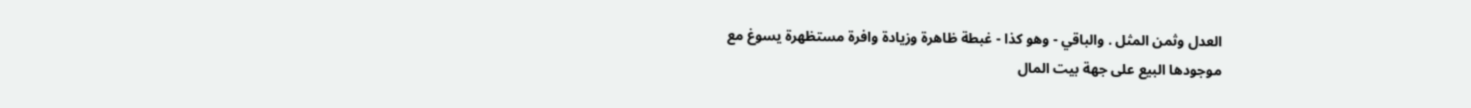العدل وثمن المثل . والباقي - وهو كذا - غبطة ظاهرة وزيادة وافرة مستظهرة يسوغ مع
موجودها البيع على جهة بيت المال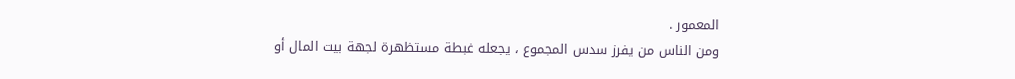المعمور .
ومن الناس من يفرز سدس المجموع ، يجعله غبطة مستظهرة لجهة بيت المال أو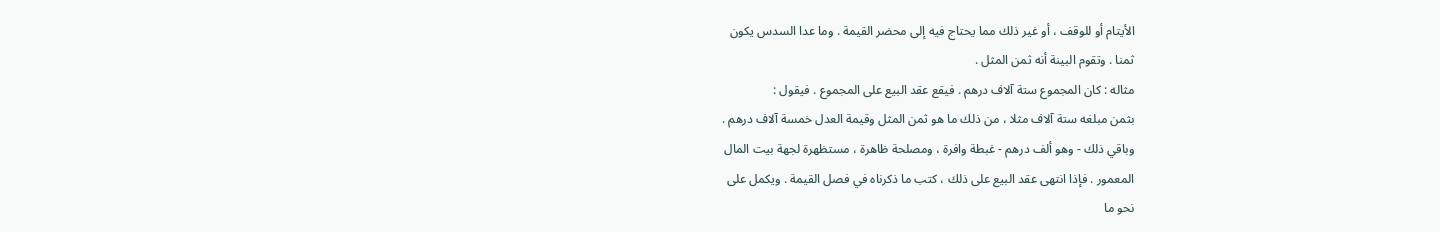الأيتام أو للوقف ، أو غير ذلك مما يحتاج فيه إلى محضر القيمة . وما عدا السدس يكون
ثمنا . وتقوم البينة أنه ثمن المثل .
مثاله : كان المجموع ستة آلاف درهم . فيقع عقد البيع على المجموع . فيقول :
بثمن مبلغه ستة آلاف مثلا ، من ذلك ما هو ثمن المثل وقيمة العدل خمسة آلاف درهم .
وباقي ذلك - وهو ألف درهم - غبطة وافرة ، ومصلحة ظاهرة ، مستظهرة لجهة بيت المال
المعمور . فإذا انتهى عقد البيع على ذلك ، كتب ما ذكرناه في فصل القيمة . ويكمل على
نحو ما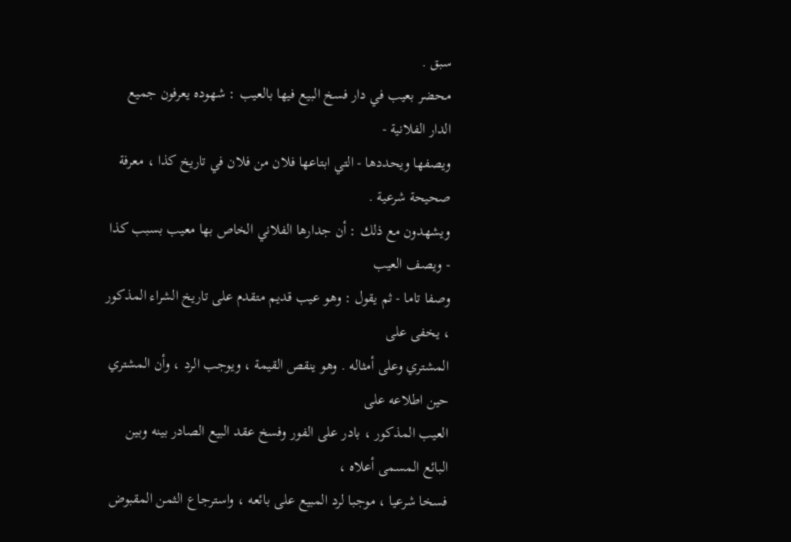سبق .
محضر بعيب في دار فسخ البيع فيها بالعيب : شهوده يعرفون جميع الدار الفلانية -
ويصفها ويحددها - التي ابتاعها فلان من فلان في تاريخ كذا ، معرفة صحيحة شرعية .
ويشهدون مع ذلك : أن جدارها الفلاني الخاص بها معيب بسبب كذا - ويصف العيب
وصفا تاما - ثم يقول : وهو عيب قديم متقدم على تاريخ الشراء المذكور ، يخفى على
المشتري وعلى أمثاله . وهو ينقص القيمة ، ويوجب الرد ، وأن المشتري حين اطلاعه على
العيب المذكور ، بادر على الفور وفسخ عقد البيع الصادر بينه وبين البائع المسمى أعلاه ،
فسخا شرعيا ، موجبا لرد المبيع على بائعه ، واسترجاع الثمن المقبوض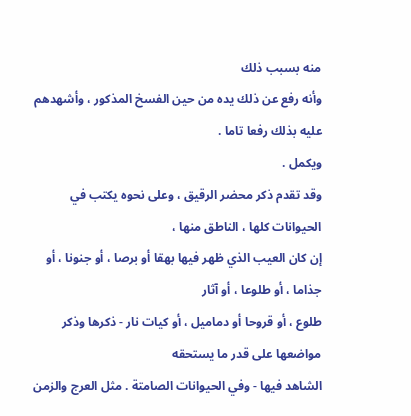منه بسبب ذلك
وأنه رفع عن ذلك يده من حين الفسخ المذكور ، وأشهدهم عليه بذلك رفعا تاما .
ويكمل .
وقد تقدم ذكر محضر الرقيق ، وعلى نحوه يكتب في الحيوانات كلها ، الناطق منها ،
إن كان العيب الذي ظهر فيها بهقا أو برصا ، أو جنونا ، أو جذاما ، أو طلوعا ، أو آثار
طلوع ، أو قروحا أو دماميل ، أو كيات نار - ذكرها وذكر مواضعها على قدر ما يستحقه
الشاهد فيها - وفي الحيوانات الصامتة . مثل العرج والزمن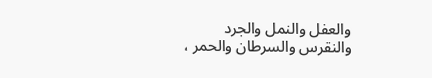والعفل والنمل والجرد
والنقرس والسرطان والحمر ،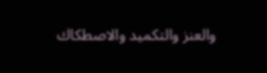والعنز والتكميد والاصطكاك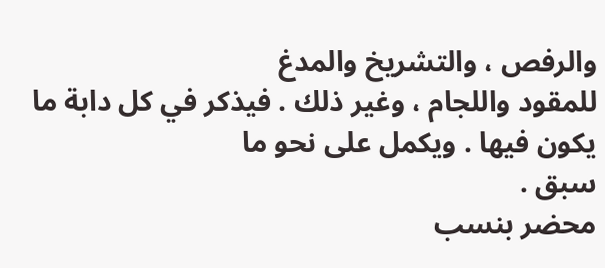والرفص ، والتشريخ والمدغ
للمقود واللجام ، وغير ذلك . فيذكر في كل دابة ما يكون فيها . ويكمل على نحو ما
سبق .
محضر بنسب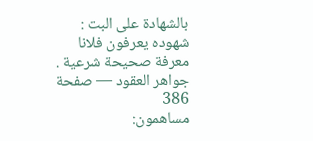بالشهادة على البت : شهوده يعرفون فلانا معرفة صحيحة شرعية .
جواهر العقود — صفحة 386
مساهمون: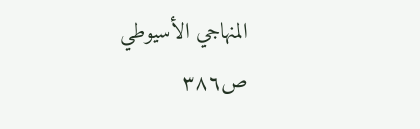المنهاجي الأسيوطي
ص٣٨٦